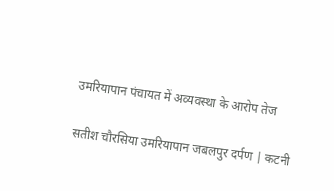उमरियापान पंचायत में अव्यवस्था के आरोप तेज

सतीश चौरसिया उमरियापान जबलपुर दर्पण | कटनी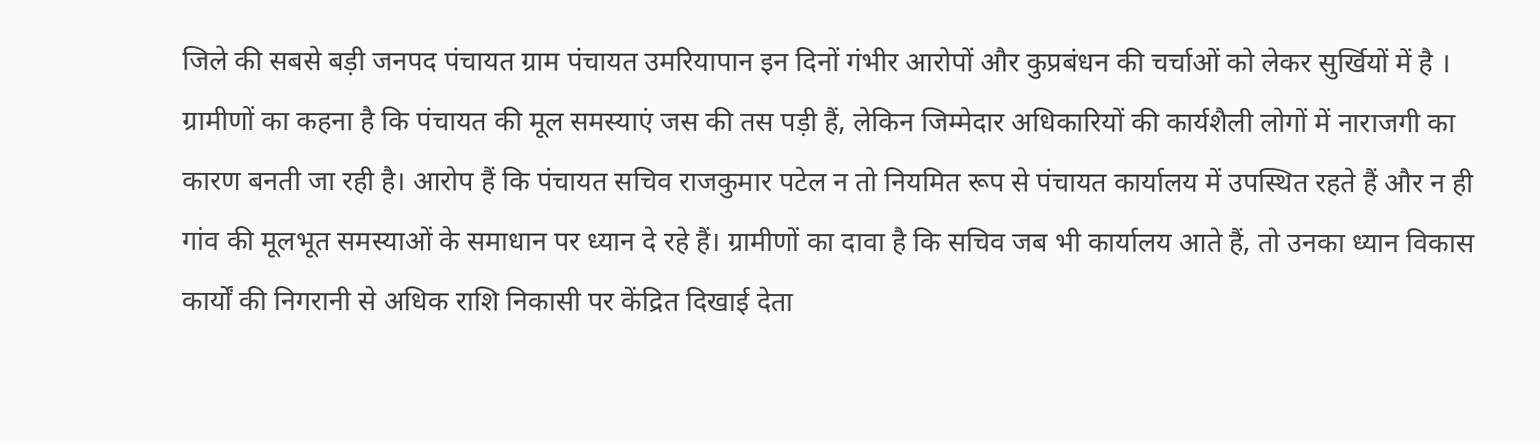जिले की सबसे बड़ी जनपद पंचायत ग्राम पंचायत उमरियापान इन दिनों गंभीर आरोपों और कुप्रबंधन की चर्चाओं को लेकर सुर्खियों में है । ग्रामीणों का कहना है कि पंचायत की मूल समस्याएं जस की तस पड़ी हैं, लेकिन जिम्मेदार अधिकारियों की कार्यशैली लोगों में नाराजगी का कारण बनती जा रही है। आरोप हैं कि पंचायत सचिव राजकुमार पटेल न तो नियमित रूप से पंचायत कार्यालय में उपस्थित रहते हैं और न ही गांव की मूलभूत समस्याओं के समाधान पर ध्यान दे रहे हैं। ग्रामीणों का दावा है कि सचिव जब भी कार्यालय आते हैं, तो उनका ध्यान विकास कार्यों की निगरानी से अधिक राशि निकासी पर केंद्रित दिखाई देता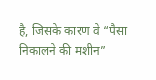है, जिसके कारण वे “पैसा निकालने की मशीन”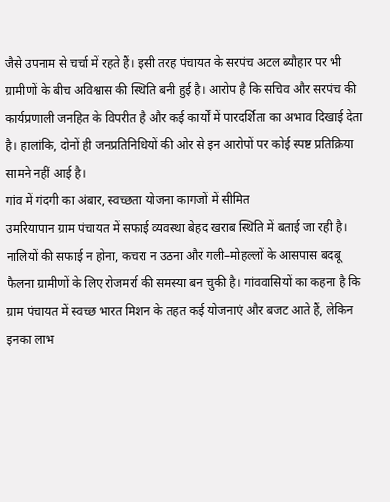जैसे उपनाम से चर्चा में रहते हैं। इसी तरह पंचायत के सरपंच अटल ब्यौहार पर भी ग्रामीणों के बीच अविश्वास की स्थिति बनी हुई है। आरोप है कि सचिव और सरपंच की कार्यप्रणाली जनहित के विपरीत है और कई कार्यों में पारदर्शिता का अभाव दिखाई देता है। हालांकि, दोनों ही जनप्रतिनिधियों की ओर से इन आरोपों पर कोई स्पष्ट प्रतिक्रिया सामने नहीं आई है।
गांव में गंदगी का अंबार, स्वच्छता योजना कागजों में सीमित
उमरियापान ग्राम पंचायत में सफाई व्यवस्था बेहद खराब स्थिति में बताई जा रही है। नालियों की सफाई न होना, कचरा न उठना और गली–मोहल्लों के आसपास बदबू फैलना ग्रामीणों के लिए रोजमर्रा की समस्या बन चुकी है। गांववासियों का कहना है कि ग्राम पंचायत में स्वच्छ भारत मिशन के तहत कई योजनाएं और बजट आते हैं, लेकिन इनका लाभ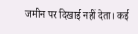जमीन पर दिखाई नहीं देता। कई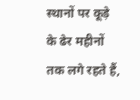स्थानों पर कूड़े के ढेर महीनों तक लगे रहते हैं,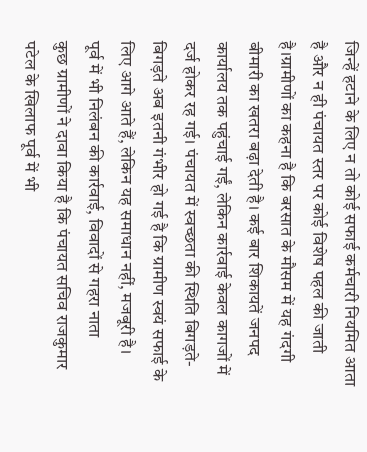जिन्हें हटाने के लिए न तो कोई सफाई कर्मचारी नियमित आता है और न ही पंचायत स्तर पर कोई विशेष पहल की जाती है।ग्रामीणों का कहना है कि बरसात के मौसम में यह गंदगी बीमारी का खतरा बढ़ा देती है। कई बार शिकायतें जनपद कार्यालय तक पहुंचाई गईं, लेकिन कार्रवाई केवल कागजों में दर्ज होकर रह गई। पंचायत में स्वच्छता की स्थिति बिगड़ते-बिगड़ते अब इतनी गंभीर हो गई है कि ग्रामीण स्वयं सफाई के लिए आगे आते हैं, लेकिन यह समाधान नहीं, मजबूरी है।
पूर्व में भी निलंबन की कार्रवाई, विवादों से गहरा नाता
कुछ ग्रामीणों ने दावा किया है कि पंचायत सचिव राजकुमार पटेल के खिलाफ पूर्व में भी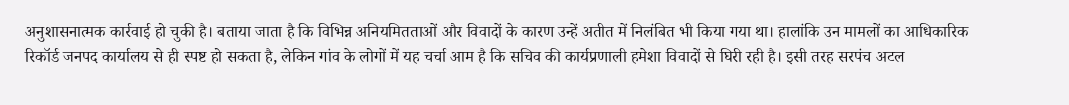अनुशासनात्मक कार्रवाई हो चुकी है। बताया जाता है कि विभिन्न अनियमितताओं और विवादों के कारण उन्हें अतीत में निलंबित भी किया गया था। हालांकि उन मामलों का आधिकारिक रिकॉर्ड जनपद कार्यालय से ही स्पष्ट हो सकता है, लेकिन गांव के लोगों में यह चर्चा आम है कि सचिव की कार्यप्रणाली हमेशा विवादों से घिरी रही है। इसी तरह सरपंच अटल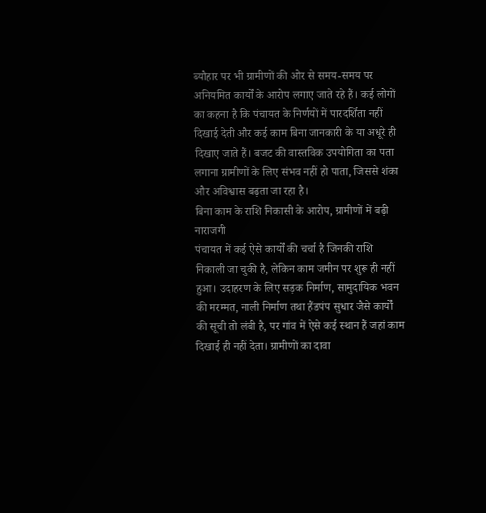ब्यौहार पर भी ग्रामीणों की ओर से समय-समय पर अनियमित कार्यों के आरोप लगाए जाते रहे हैं। कई लोगों का कहना है कि पंचायत के निर्णयों में पारदर्शिता नहीं दिखाई देती और कई काम बिना जानकारी के या अधूरे ही दिखाए जाते हैं। बजट की वास्तविक उपयोगिता का पता लगाना ग्रामीणों के लिए संभव नहीं हो पाता, जिससे शंका और अविश्वास बढ़ता जा रहा है।
बिना काम के राशि निकासी के आरोप, ग्रामीणों में बढ़ी नाराजगी
पंचायत में कई ऐसे कार्यों की चर्चा है जिनकी राशि निकाली जा चुकी है, लेकिन काम जमीन पर शुरू ही नहीं हुआ। उदाहरण के लिए सड़क निर्माण, सामुदायिक भवन की मरम्मत, नाली निर्माण तथा हैंडपंप सुधार जैसे कार्यों की सूची तो लंबी है, पर गांव में ऐसे कई स्थान हैं जहां काम दिखाई ही नहीं देता। ग्रामीणों का दावा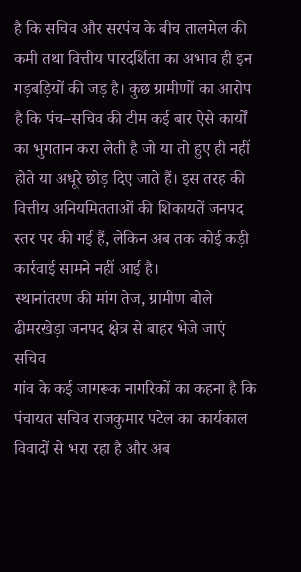है कि सचिव और सरपंच के बीच तालमेल की कमी तथा वित्तीय पारदर्शिता का अभाव ही इन गड़बड़ियों की जड़ है। कुछ ग्रामीणों का आरोप है कि पंच–सचिव की टीम कई बार ऐसे कार्यों का भुगतान करा लेती है जो या तो हुए ही नहीं होते या अधूरे छोड़ दिए जाते हैं। इस तरह की वित्तीय अनियमितताओं की शिकायतें जनपद स्तर पर की गई हैं, लेकिन अब तक कोई कड़ी कार्रवाई सामने नहीं आई है।
स्थानांतरण की मांग तेज, ग्रामीण बोले ढीमरखेड़ा जनपद क्षेत्र से बाहर भेजे जाएं सचिव
गांव के कई जागरूक नागरिकों का कहना है कि पंचायत सचिव राजकुमार पटेल का कार्यकाल विवादों से भरा रहा है और अब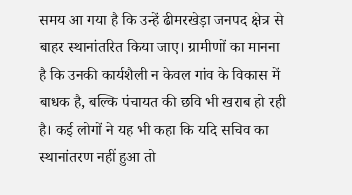समय आ गया है कि उन्हें ढीमरखेड़ा जनपद क्षेत्र से बाहर स्थानांतरित किया जाए। ग्रामीणों का मानना है कि उनकी कार्यशैली न केवल गांव के विकास में बाधक है, बल्कि पंचायत की छवि भी खराब हो रही है। कई लोगों ने यह भी कहा कि यदि सचिव का स्थानांतरण नहीं हुआ तो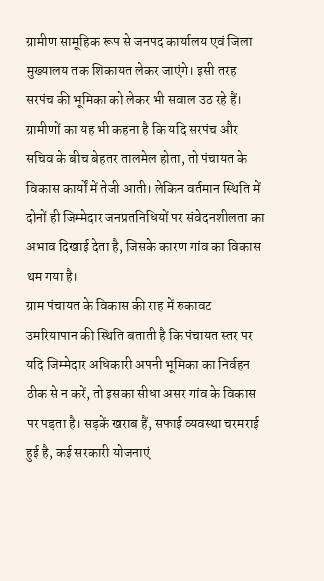ग्रामीण सामूहिक रूप से जनपद कार्यालय एवं जिला मुख्यालय तक शिकायत लेकर जाएंगे। इसी तरह सरपंच की भूमिका को लेकर भी सवाल उठ रहे हैं। ग्रामीणों का यह भी कहना है कि यदि सरपंच और सचिव के बीच बेहतर तालमेल होता, तो पंचायत के विकास कार्यों में तेजी आती। लेकिन वर्तमान स्थिति में दोनों ही जिम्मेदार जनप्रतनिधियों पर संवेदनशीलता का अभाव दिखाई देता है, जिसके कारण गांव का विकास थम गया है।
ग्राम पंचायत के विकास की राह में रुकावट
उमरियापान की स्थिति बताती है कि पंचायत स्तर पर यदि जिम्मेदार अधिकारी अपनी भूमिका का निर्वहन ठीक से न करें, तो इसका सीधा असर गांव के विकास पर पड़ता है। सड़कें खराब हैं, सफाई व्यवस्था चरमराई हुई है, कई सरकारी योजनाएं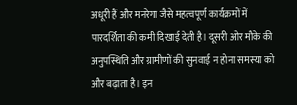अधूरी हैं और मनरेगा जैसे महत्वपूर्ण कार्यक्रमों में पारदर्शिता की कमी दिखाई देती है। दूसरी ओर मौके की अनुपस्थिति और ग्रामीणों की सुनवाई न होना समस्या को और बढ़ाता है। इन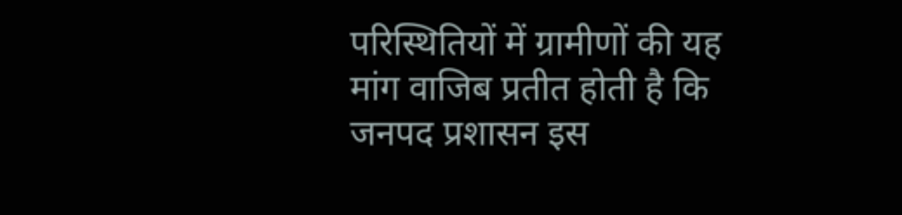परिस्थितियों में ग्रामीणों की यह मांग वाजिब प्रतीत होती है कि जनपद प्रशासन इस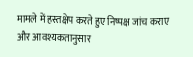मामले में हस्तक्षेप करते हुए निष्पक्ष जांच कराए और आवश्यकतानुसार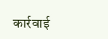कार्रवाई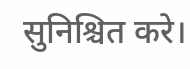सुनिश्चित करे।